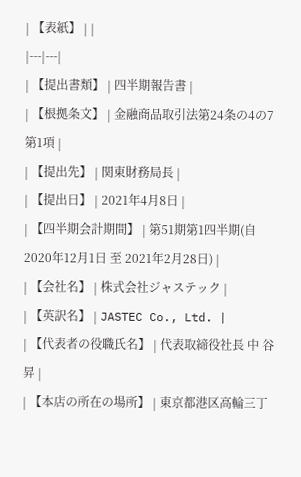| 【表紙】 | |
|---|---|
| 【提出書類】 | 四半期報告書 |
| 【根拠条文】 | 金融商品取引法第24条の4の7第1項 |
| 【提出先】 | 関東財務局長 |
| 【提出日】 | 2021年4月8日 |
| 【四半期会計期間】 | 第51期第1四半期(自 2020年12月1日 至 2021年2月28日) |
| 【会社名】 | 株式会社ジャステック |
| 【英訳名】 | JASTEC Co., Ltd. |
| 【代表者の役職氏名】 | 代表取締役社長 中 谷 昇 |
| 【本店の所在の場所】 | 東京都港区高輪三丁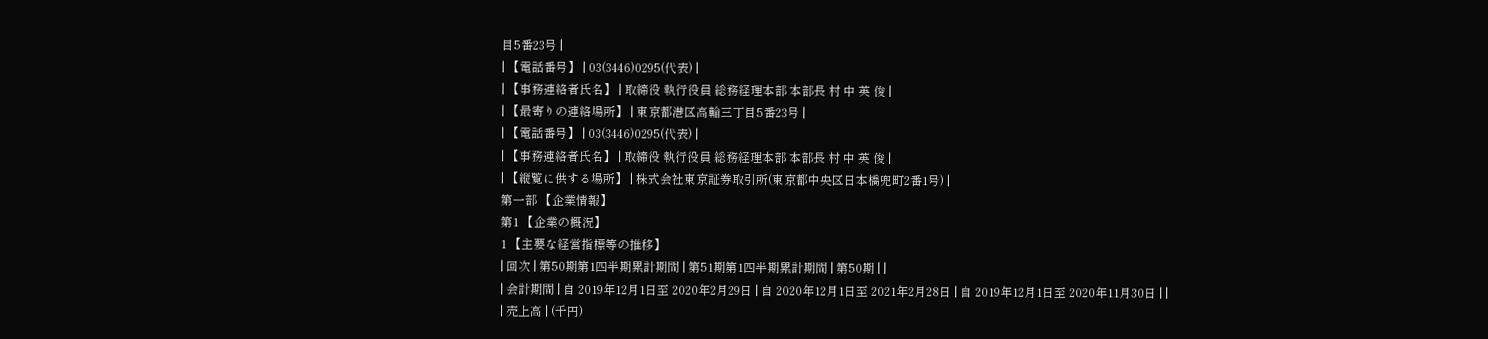目5番23号 |
| 【電話番号】 | 03(3446)0295(代表) |
| 【事務連絡者氏名】 | 取締役 執行役員 総務経理本部 本部長 村 中 英 俊 |
| 【最寄りの連絡場所】 | 東京都港区高輪三丁目5番23号 |
| 【電話番号】 | 03(3446)0295(代表) |
| 【事務連絡者氏名】 | 取締役 執行役員 総務経理本部 本部長 村 中 英 俊 |
| 【縦覧に供する場所】 | 株式会社東京証券取引所(東京都中央区日本橋兜町2番1号) |
第一部 【企業情報】
第1 【企業の概況】
1 【主要な経営指標等の推移】
| 回次 | 第50期第1四半期累計期間 | 第51期第1四半期累計期間 | 第50期 | |
| 会計期間 | 自 2019年12月1日至 2020年2月29日 | 自 2020年12月1日至 2021年2月28日 | 自 2019年12月1日至 2020年11月30日 | |
| 売上高 | (千円)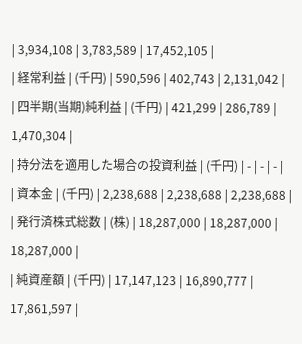| 3,934,108 | 3,783,589 | 17,452,105 |
| 経常利益 | (千円) | 590,596 | 402,743 | 2,131,042 |
| 四半期(当期)純利益 | (千円) | 421,299 | 286,789 | 1,470,304 |
| 持分法を適用した場合の投資利益 | (千円) | - | - | - |
| 資本金 | (千円) | 2,238,688 | 2,238,688 | 2,238,688 |
| 発行済株式総数 | (株) | 18,287,000 | 18,287,000 | 18,287,000 |
| 純資産額 | (千円) | 17,147,123 | 16,890,777 | 17,861,597 |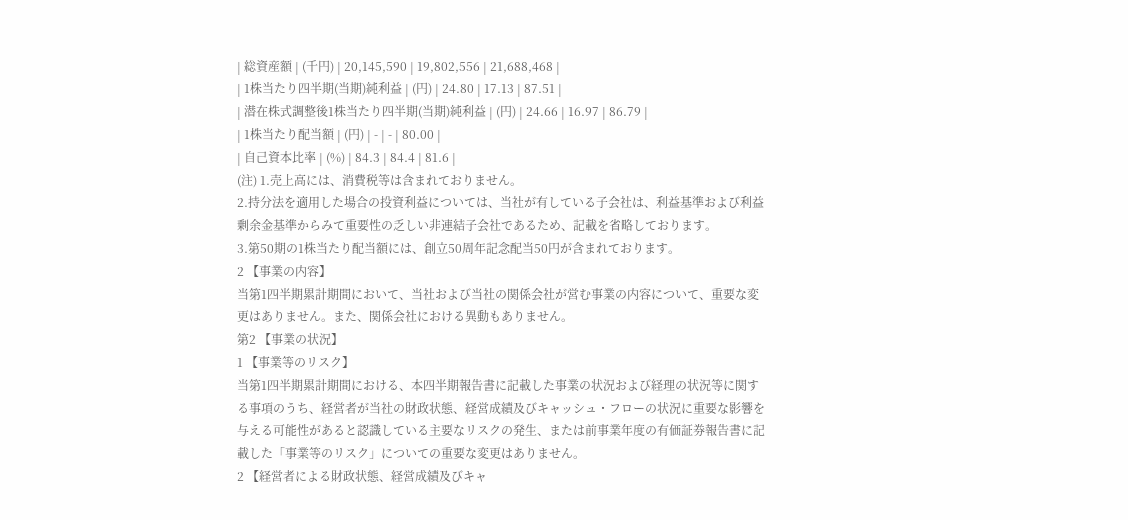| 総資産額 | (千円) | 20,145,590 | 19,802,556 | 21,688,468 |
| 1株当たり四半期(当期)純利益 | (円) | 24.80 | 17.13 | 87.51 |
| 潜在株式調整後1株当たり四半期(当期)純利益 | (円) | 24.66 | 16.97 | 86.79 |
| 1株当たり配当額 | (円) | - | - | 80.00 |
| 自己資本比率 | (%) | 84.3 | 84.4 | 81.6 |
(注) 1.売上高には、消費税等は含まれておりません。
2.持分法を適用した場合の投資利益については、当社が有している子会社は、利益基準および利益剰余金基準からみて重要性の乏しい非連結子会社であるため、記載を省略しております。
3.第50期の1株当たり配当額には、創立50周年記念配当50円が含まれております。
2 【事業の内容】
当第1四半期累計期間において、当社および当社の関係会社が営む事業の内容について、重要な変更はありません。また、関係会社における異動もありません。
第2 【事業の状況】
1 【事業等のリスク】
当第1四半期累計期間における、本四半期報告書に記載した事業の状況および経理の状況等に関する事項のうち、経営者が当社の財政状態、経営成績及びキャッシュ・フローの状況に重要な影響を与える可能性があると認識している主要なリスクの発生、または前事業年度の有価証券報告書に記載した「事業等のリスク」についての重要な変更はありません。
2 【経営者による財政状態、経営成績及びキャ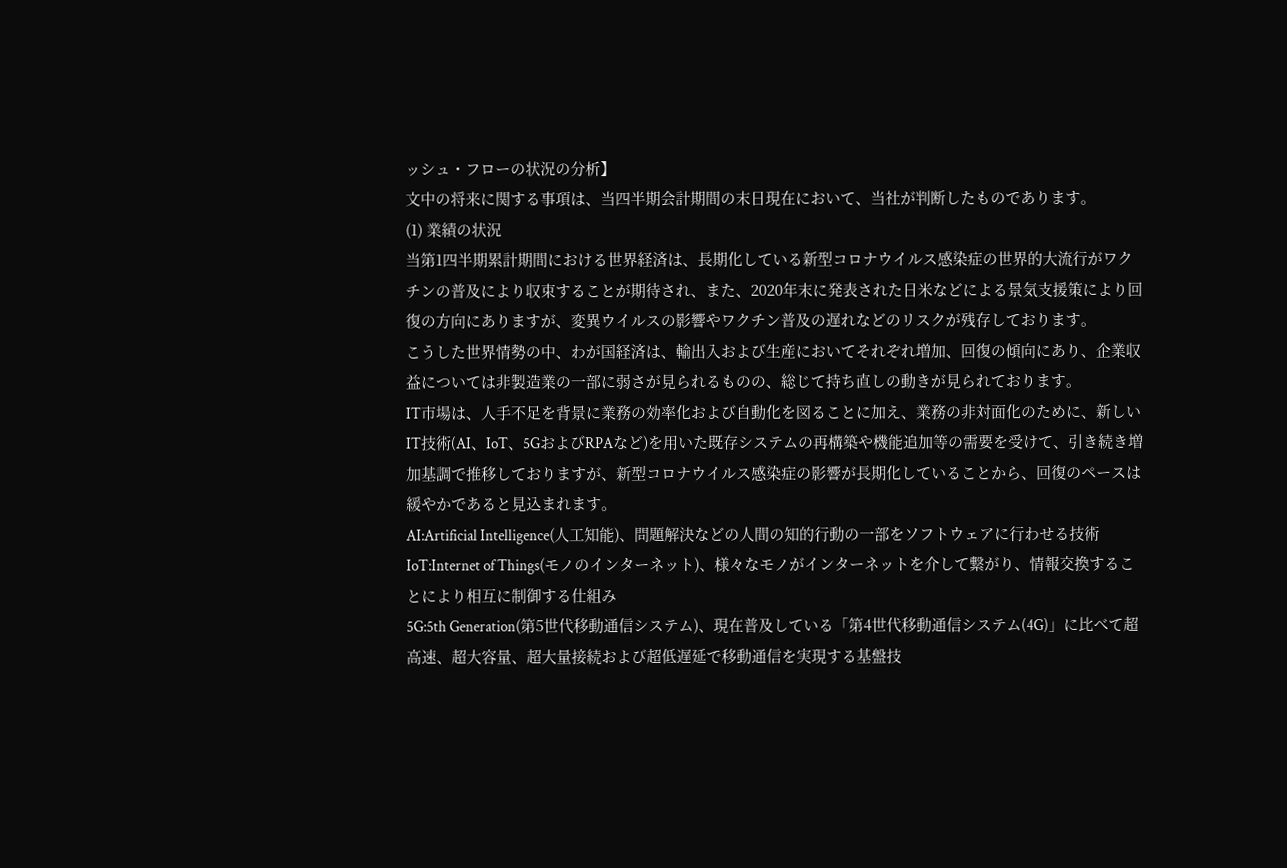ッシュ・フローの状況の分析】
文中の将来に関する事項は、当四半期会計期間の末日現在において、当社が判断したものであります。
(1) 業績の状況
当第1四半期累計期間における世界経済は、長期化している新型コロナウイルス感染症の世界的大流行がワクチンの普及により収束することが期待され、また、2020年末に発表された日米などによる景気支援策により回復の方向にありますが、変異ウイルスの影響やワクチン普及の遅れなどのリスクが残存しております。
こうした世界情勢の中、わが国経済は、輸出入および生産においてそれぞれ増加、回復の傾向にあり、企業収益については非製造業の一部に弱さが見られるものの、総じて持ち直しの動きが見られております。
IT市場は、人手不足を背景に業務の効率化および自動化を図ることに加え、業務の非対面化のために、新しいIT技術(AI、IoT、5GおよびRPAなど)を用いた既存システムの再構築や機能追加等の需要を受けて、引き続き増加基調で推移しておりますが、新型コロナウイルス感染症の影響が長期化していることから、回復のペースは緩やかであると見込まれます。
AI:Artificial Intelligence(人工知能)、問題解決などの人間の知的行動の一部をソフトウェアに行わせる技術
IoT:Internet of Things(モノのインターネット)、様々なモノがインターネットを介して繋がり、情報交換することにより相互に制御する仕組み
5G:5th Generation(第5世代移動通信システム)、現在普及している「第4世代移動通信システム(4G)」に比べて超高速、超大容量、超大量接続および超低遅延で移動通信を実現する基盤技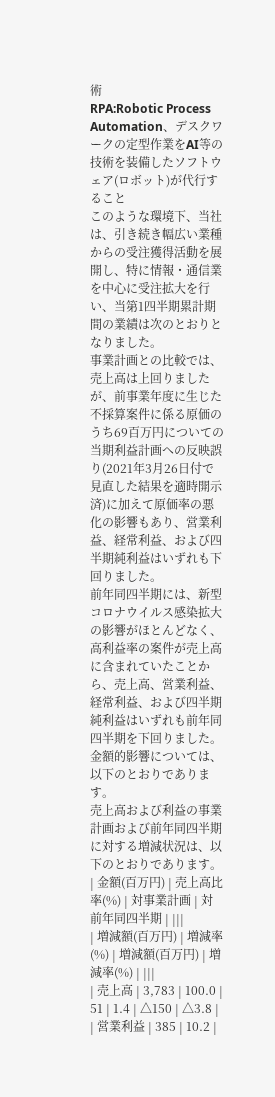術
RPA:Robotic Process Automation、デスクワークの定型作業をAI等の技術を装備したソフトウェア(ロボット)が代行すること
このような環境下、当社は、引き続き幅広い業種からの受注獲得活動を展開し、特に情報・通信業を中心に受注拡大を行い、当第1四半期累計期間の業績は次のとおりとなりました。
事業計画との比較では、売上高は上回りましたが、前事業年度に生じた不採算案件に係る原価のうち69百万円についての当期利益計画への反映誤り(2021年3月26日付で見直した結果を適時開示済)に加えて原価率の悪化の影響もあり、営業利益、経常利益、および四半期純利益はいずれも下回りました。
前年同四半期には、新型コロナウイルス感染拡大の影響がほとんどなく、高利益率の案件が売上高に含まれていたことから、売上高、営業利益、経常利益、および四半期純利益はいずれも前年同四半期を下回りました。
金額的影響については、以下のとおりであります。
売上高および利益の事業計画および前年同四半期に対する増減状況は、以下のとおりであります。
| 金額(百万円) | 売上高比率(%) | 対事業計画 | 対前年同四半期 | |||
| 増減額(百万円) | 増減率(%) | 増減額(百万円) | 増減率(%) | |||
| 売上高 | 3,783 | 100.0 | 51 | 1.4 | △150 | △3.8 |
| 営業利益 | 385 | 10.2 |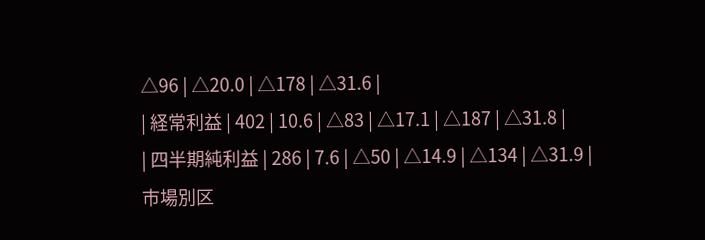△96 | △20.0 | △178 | △31.6 |
| 経常利益 | 402 | 10.6 | △83 | △17.1 | △187 | △31.8 |
| 四半期純利益 | 286 | 7.6 | △50 | △14.9 | △134 | △31.9 |
市場別区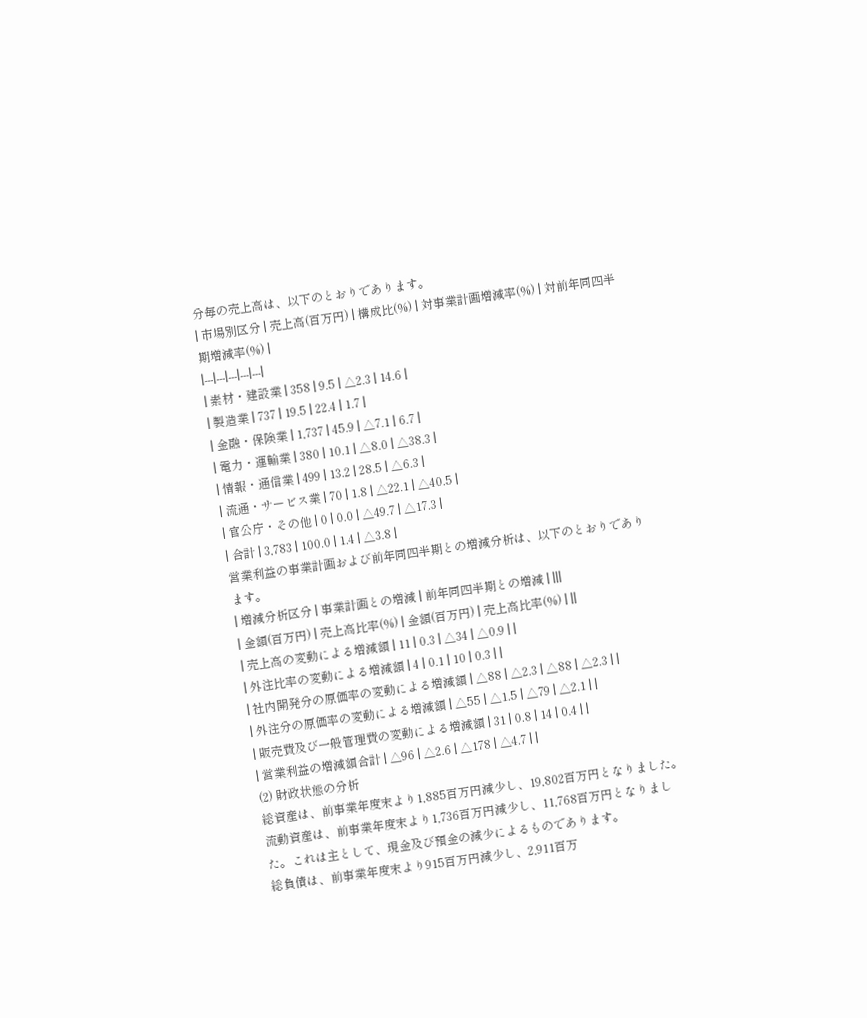分毎の売上高は、以下のとおりであります。
| 市場別区分 | 売上高(百万円) | 構成比(%) | 対事業計画増減率(%) | 対前年同四半期増減率(%) |
|---|---|---|---|---|
| 素材・建設業 | 358 | 9.5 | △2.3 | 14.6 |
| 製造業 | 737 | 19.5 | 22.4 | 1.7 |
| 金融・保険業 | 1,737 | 45.9 | △7.1 | 6.7 |
| 電力・運輸業 | 380 | 10.1 | △8.0 | △38.3 |
| 情報・通信業 | 499 | 13.2 | 28.5 | △6.3 |
| 流通・サービス業 | 70 | 1.8 | △22.1 | △40.5 |
| 官公庁・その他 | 0 | 0.0 | △49.7 | △17.3 |
| 合計 | 3,783 | 100.0 | 1.4 | △3.8 |
営業利益の事業計画および前年同四半期との増減分析は、以下のとおりであります。
| 増減分析区分 | 事業計画との増減 | 前年同四半期との増減 | |||
| 金額(百万円) | 売上高比率(%) | 金額(百万円) | 売上高比率(%) | ||
| 売上高の変動による増減額 | 11 | 0.3 | △34 | △0.9 | |
| 外注比率の変動による増減額 | 4 | 0.1 | 10 | 0.3 | |
| 社内開発分の原価率の変動による増減額 | △88 | △2.3 | △88 | △2.3 | |
| 外注分の原価率の変動による増減額 | △55 | △1.5 | △79 | △2.1 | |
| 販売費及び一般管理費の変動による増減額 | 31 | 0.8 | 14 | 0.4 | |
| 営業利益の増減額合計 | △96 | △2.6 | △178 | △4.7 | |
(2) 財政状態の分析
総資産は、前事業年度末より1,885百万円減少し、19,802百万円となりました。流動資産は、前事業年度末より1,736百万円減少し、11,768百万円となりました。これは主として、現金及び預金の減少によるものであります。
総負債は、前事業年度末より915百万円減少し、2,911百万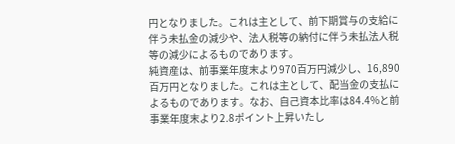円となりました。これは主として、前下期賞与の支給に伴う未払金の減少や、法人税等の納付に伴う未払法人税等の減少によるものであります。
純資産は、前事業年度末より970百万円減少し、16,890百万円となりました。これは主として、配当金の支払によるものであります。なお、自己資本比率は84.4%と前事業年度末より2.8ポイント上昇いたし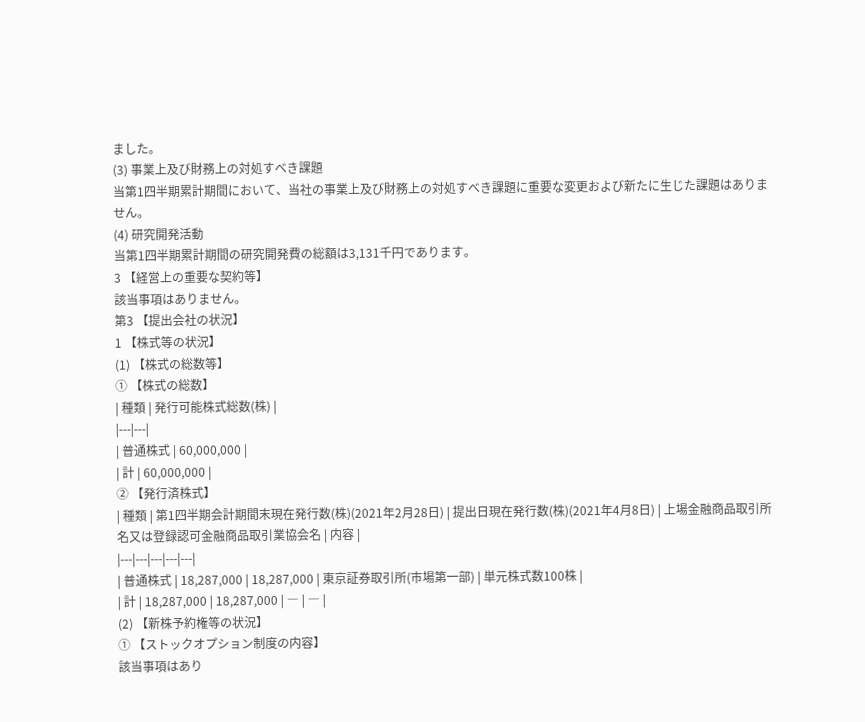ました。
(3) 事業上及び財務上の対処すべき課題
当第1四半期累計期間において、当社の事業上及び財務上の対処すべき課題に重要な変更および新たに生じた課題はありません。
(4) 研究開発活動
当第1四半期累計期間の研究開発費の総額は3,131千円であります。
3 【経営上の重要な契約等】
該当事項はありません。
第3 【提出会社の状況】
1 【株式等の状況】
(1) 【株式の総数等】
① 【株式の総数】
| 種類 | 発行可能株式総数(株) |
|---|---|
| 普通株式 | 60,000,000 |
| 計 | 60,000,000 |
② 【発行済株式】
| 種類 | 第1四半期会計期間末現在発行数(株)(2021年2月28日) | 提出日現在発行数(株)(2021年4月8日) | 上場金融商品取引所名又は登録認可金融商品取引業協会名 | 内容 |
|---|---|---|---|---|
| 普通株式 | 18,287,000 | 18,287,000 | 東京証券取引所(市場第一部) | 単元株式数100株 |
| 計 | 18,287,000 | 18,287,000 | ― | ― |
(2) 【新株予約権等の状況】
① 【ストックオプション制度の内容】
該当事項はあり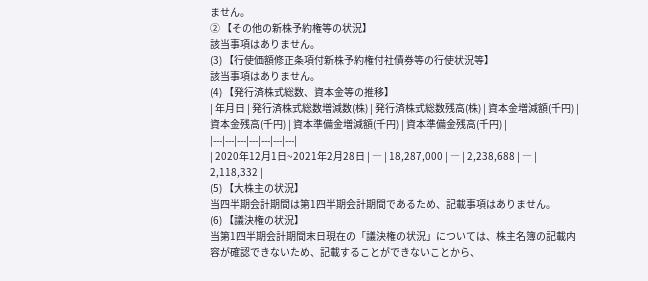ません。
② 【その他の新株予約権等の状況】
該当事項はありません。
(3) 【行使価額修正条項付新株予約権付社債券等の行使状況等】
該当事項はありません。
(4) 【発行済株式総数、資本金等の推移】
| 年月日 | 発行済株式総数増減数(株) | 発行済株式総数残高(株) | 資本金増減額(千円) | 資本金残高(千円) | 資本準備金増減額(千円) | 資本準備金残高(千円) |
|---|---|---|---|---|---|---|
| 2020年12月1日~2021年2月28日 | ― | 18,287,000 | ― | 2,238,688 | ― | 2,118,332 |
(5) 【大株主の状況】
当四半期会計期間は第1四半期会計期間であるため、記載事項はありません。
(6) 【議決権の状況】
当第1四半期会計期間末日現在の「議決権の状況」については、株主名簿の記載内容が確認できないため、記載することができないことから、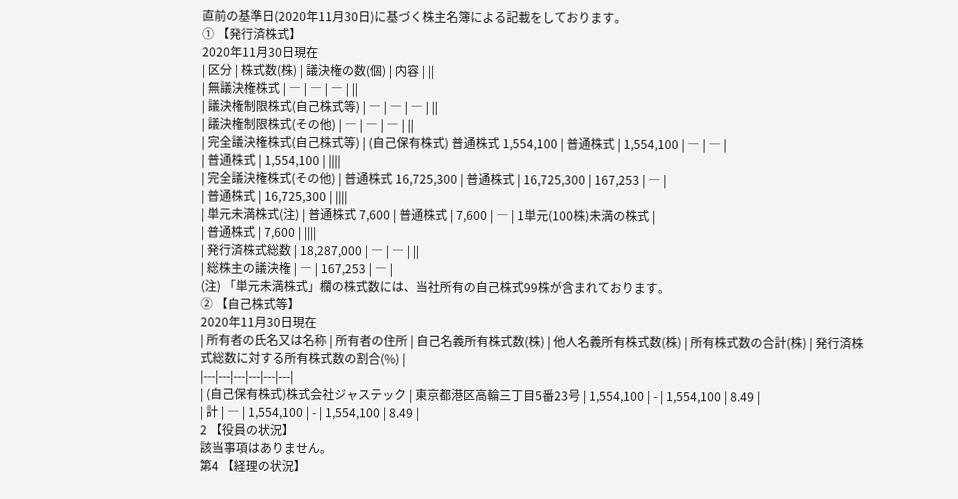直前の基準日(2020年11月30日)に基づく株主名簿による記載をしております。
① 【発行済株式】
2020年11月30日現在
| 区分 | 株式数(株) | 議決権の数(個) | 内容 | ||
| 無議決権株式 | ― | ― | ― | ||
| 議決権制限株式(自己株式等) | ― | ― | ― | ||
| 議決権制限株式(その他) | ― | ― | ― | ||
| 完全議決権株式(自己株式等) | (自己保有株式) 普通株式 1,554,100 | 普通株式 | 1,554,100 | ― | ― |
| 普通株式 | 1,554,100 | ||||
| 完全議決権株式(その他) | 普通株式 16,725,300 | 普通株式 | 16,725,300 | 167,253 | ― |
| 普通株式 | 16,725,300 | ||||
| 単元未満株式(注) | 普通株式 7,600 | 普通株式 | 7,600 | ― | 1単元(100株)未満の株式 |
| 普通株式 | 7,600 | ||||
| 発行済株式総数 | 18,287,000 | ― | ― | ||
| 総株主の議決権 | ― | 167,253 | ― |
(注) 「単元未満株式」欄の株式数には、当社所有の自己株式99株が含まれております。
② 【自己株式等】
2020年11月30日現在
| 所有者の氏名又は名称 | 所有者の住所 | 自己名義所有株式数(株) | 他人名義所有株式数(株) | 所有株式数の合計(株) | 発行済株式総数に対する所有株式数の割合(%) |
|---|---|---|---|---|---|
| (自己保有株式)株式会社ジャステック | 東京都港区高輪三丁目5番23号 | 1,554,100 | - | 1,554,100 | 8.49 |
| 計 | ― | 1,554,100 | - | 1,554,100 | 8.49 |
2 【役員の状況】
該当事項はありません。
第4 【経理の状況】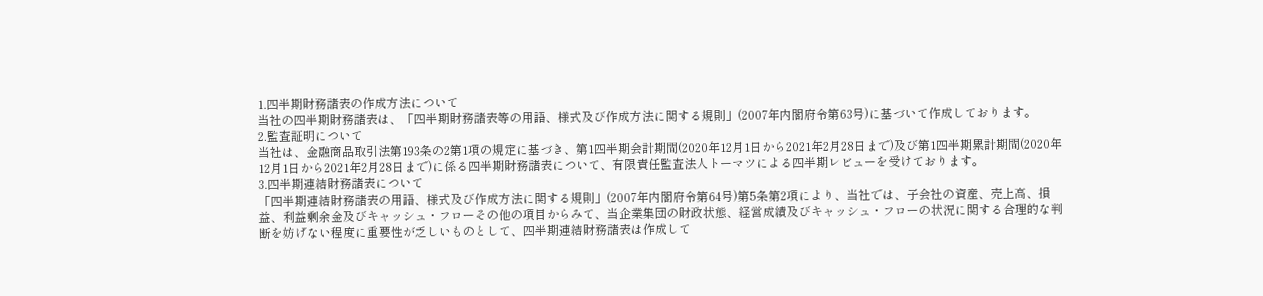1.四半期財務諸表の作成方法について
当社の四半期財務諸表は、「四半期財務諸表等の用語、様式及び作成方法に関する規則」(2007年内閣府令第63号)に基づいて作成しております。
2.監査証明について
当社は、金融商品取引法第193条の2第1項の規定に基づき、第1四半期会計期間(2020年12月1日から2021年2月28日まで)及び第1四半期累計期間(2020年12月1日から2021年2月28日まで)に係る四半期財務諸表について、有限責任監査法人トーマツによる四半期レビューを受けております。
3.四半期連結財務諸表について
「四半期連結財務諸表の用語、様式及び作成方法に関する規則」(2007年内閣府令第64号)第5条第2項により、当社では、子会社の資産、売上高、損益、利益剰余金及びキャッシュ・フローその他の項目からみて、当企業集団の財政状態、経営成績及びキャッシュ・フローの状況に関する合理的な判断を妨げない程度に重要性が乏しいものとして、四半期連結財務諸表は作成して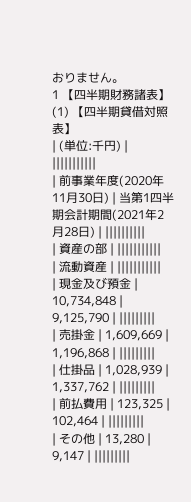おりません。
1 【四半期財務諸表】
(1) 【四半期貸借対照表】
| (単位:千円) | |||||||||||
| 前事業年度(2020年11月30日) | 当第1四半期会計期間(2021年2月28日) | ||||||||||
| 資産の部 | |||||||||||
| 流動資産 | |||||||||||
| 現金及び預金 | 10,734,848 | 9,125,790 | |||||||||
| 売掛金 | 1,609,669 | 1,196,868 | |||||||||
| 仕掛品 | 1,028,939 | 1,337,762 | |||||||||
| 前払費用 | 123,325 | 102,464 | |||||||||
| その他 | 13,280 | 9,147 | |||||||||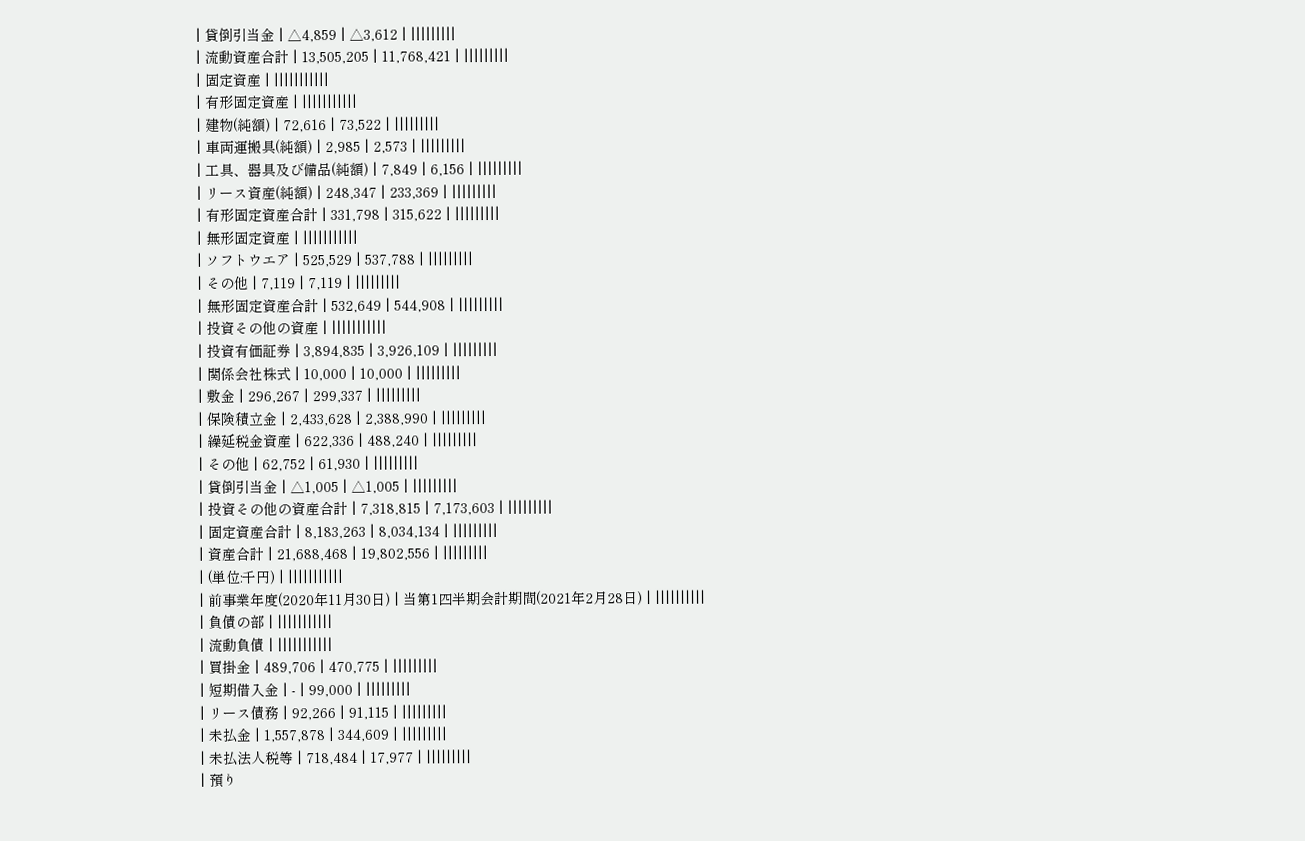| 貸倒引当金 | △4,859 | △3,612 | |||||||||
| 流動資産合計 | 13,505,205 | 11,768,421 | |||||||||
| 固定資産 | |||||||||||
| 有形固定資産 | |||||||||||
| 建物(純額) | 72,616 | 73,522 | |||||||||
| 車両運搬具(純額) | 2,985 | 2,573 | |||||||||
| 工具、器具及び備品(純額) | 7,849 | 6,156 | |||||||||
| リース資産(純額) | 248,347 | 233,369 | |||||||||
| 有形固定資産合計 | 331,798 | 315,622 | |||||||||
| 無形固定資産 | |||||||||||
| ソフトウエア | 525,529 | 537,788 | |||||||||
| その他 | 7,119 | 7,119 | |||||||||
| 無形固定資産合計 | 532,649 | 544,908 | |||||||||
| 投資その他の資産 | |||||||||||
| 投資有価証券 | 3,894,835 | 3,926,109 | |||||||||
| 関係会社株式 | 10,000 | 10,000 | |||||||||
| 敷金 | 296,267 | 299,337 | |||||||||
| 保険積立金 | 2,433,628 | 2,388,990 | |||||||||
| 繰延税金資産 | 622,336 | 488,240 | |||||||||
| その他 | 62,752 | 61,930 | |||||||||
| 貸倒引当金 | △1,005 | △1,005 | |||||||||
| 投資その他の資産合計 | 7,318,815 | 7,173,603 | |||||||||
| 固定資産合計 | 8,183,263 | 8,034,134 | |||||||||
| 資産合計 | 21,688,468 | 19,802,556 | |||||||||
| (単位:千円) | |||||||||||
| 前事業年度(2020年11月30日) | 当第1四半期会計期間(2021年2月28日) | ||||||||||
| 負債の部 | |||||||||||
| 流動負債 | |||||||||||
| 買掛金 | 489,706 | 470,775 | |||||||||
| 短期借入金 | - | 99,000 | |||||||||
| リース債務 | 92,266 | 91,115 | |||||||||
| 未払金 | 1,557,878 | 344,609 | |||||||||
| 未払法人税等 | 718,484 | 17,977 | |||||||||
| 預り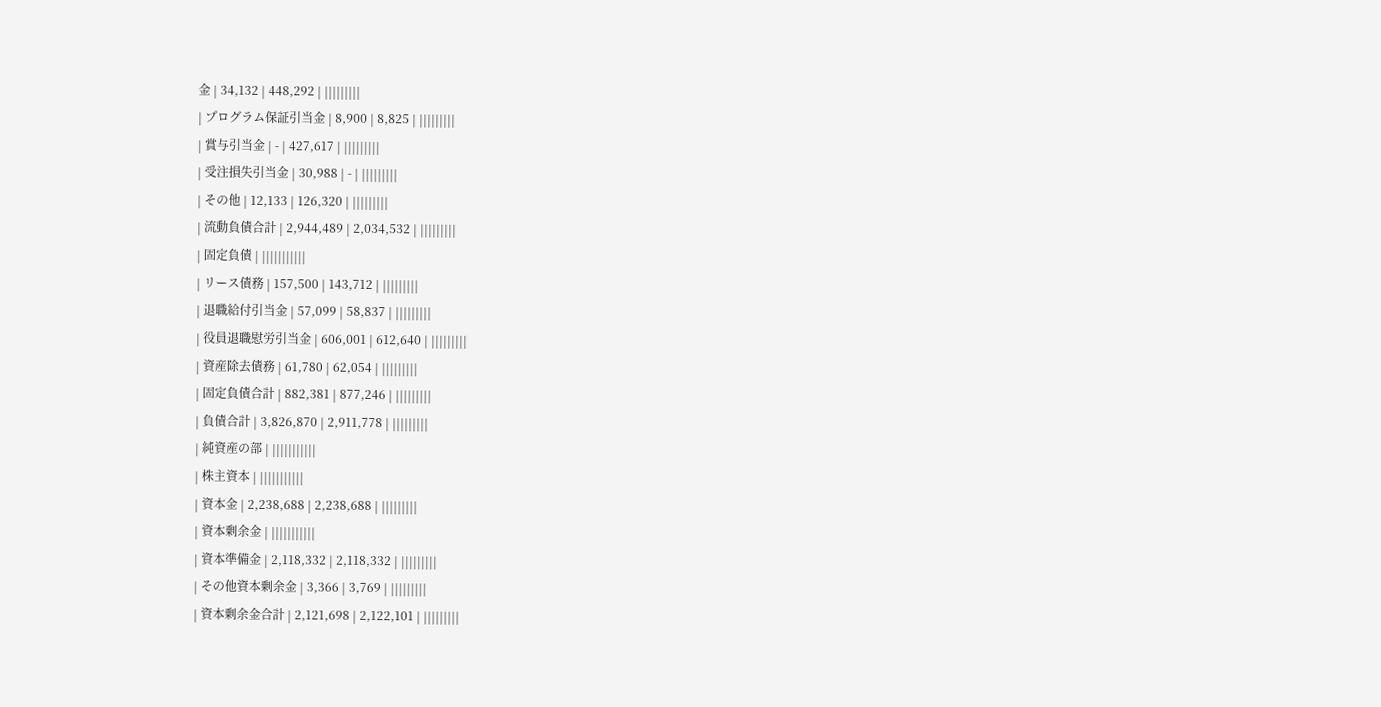金 | 34,132 | 448,292 | |||||||||
| プログラム保証引当金 | 8,900 | 8,825 | |||||||||
| 賞与引当金 | - | 427,617 | |||||||||
| 受注損失引当金 | 30,988 | - | |||||||||
| その他 | 12,133 | 126,320 | |||||||||
| 流動負債合計 | 2,944,489 | 2,034,532 | |||||||||
| 固定負債 | |||||||||||
| リース債務 | 157,500 | 143,712 | |||||||||
| 退職給付引当金 | 57,099 | 58,837 | |||||||||
| 役員退職慰労引当金 | 606,001 | 612,640 | |||||||||
| 資産除去債務 | 61,780 | 62,054 | |||||||||
| 固定負債合計 | 882,381 | 877,246 | |||||||||
| 負債合計 | 3,826,870 | 2,911,778 | |||||||||
| 純資産の部 | |||||||||||
| 株主資本 | |||||||||||
| 資本金 | 2,238,688 | 2,238,688 | |||||||||
| 資本剰余金 | |||||||||||
| 資本準備金 | 2,118,332 | 2,118,332 | |||||||||
| その他資本剰余金 | 3,366 | 3,769 | |||||||||
| 資本剰余金合計 | 2,121,698 | 2,122,101 | |||||||||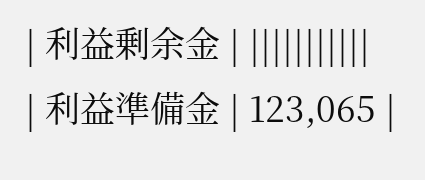| 利益剰余金 | |||||||||||
| 利益準備金 | 123,065 |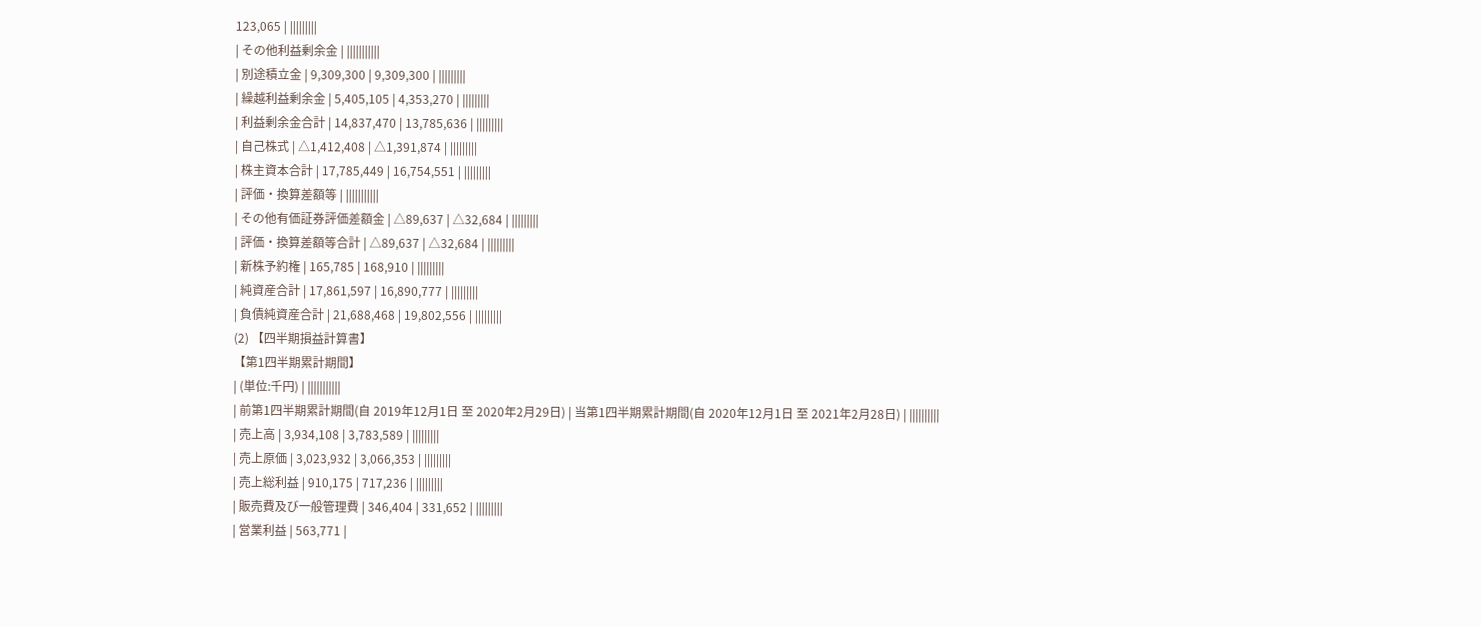123,065 | |||||||||
| その他利益剰余金 | |||||||||||
| 別途積立金 | 9,309,300 | 9,309,300 | |||||||||
| 繰越利益剰余金 | 5,405,105 | 4,353,270 | |||||||||
| 利益剰余金合計 | 14,837,470 | 13,785,636 | |||||||||
| 自己株式 | △1,412,408 | △1,391,874 | |||||||||
| 株主資本合計 | 17,785,449 | 16,754,551 | |||||||||
| 評価・換算差額等 | |||||||||||
| その他有価証券評価差額金 | △89,637 | △32,684 | |||||||||
| 評価・換算差額等合計 | △89,637 | △32,684 | |||||||||
| 新株予約権 | 165,785 | 168,910 | |||||||||
| 純資産合計 | 17,861,597 | 16,890,777 | |||||||||
| 負債純資産合計 | 21,688,468 | 19,802,556 | |||||||||
(2) 【四半期損益計算書】
【第1四半期累計期間】
| (単位:千円) | |||||||||||
| 前第1四半期累計期間(自 2019年12月1日 至 2020年2月29日) | 当第1四半期累計期間(自 2020年12月1日 至 2021年2月28日) | ||||||||||
| 売上高 | 3,934,108 | 3,783,589 | |||||||||
| 売上原価 | 3,023,932 | 3,066,353 | |||||||||
| 売上総利益 | 910,175 | 717,236 | |||||||||
| 販売費及び一般管理費 | 346,404 | 331,652 | |||||||||
| 営業利益 | 563,771 |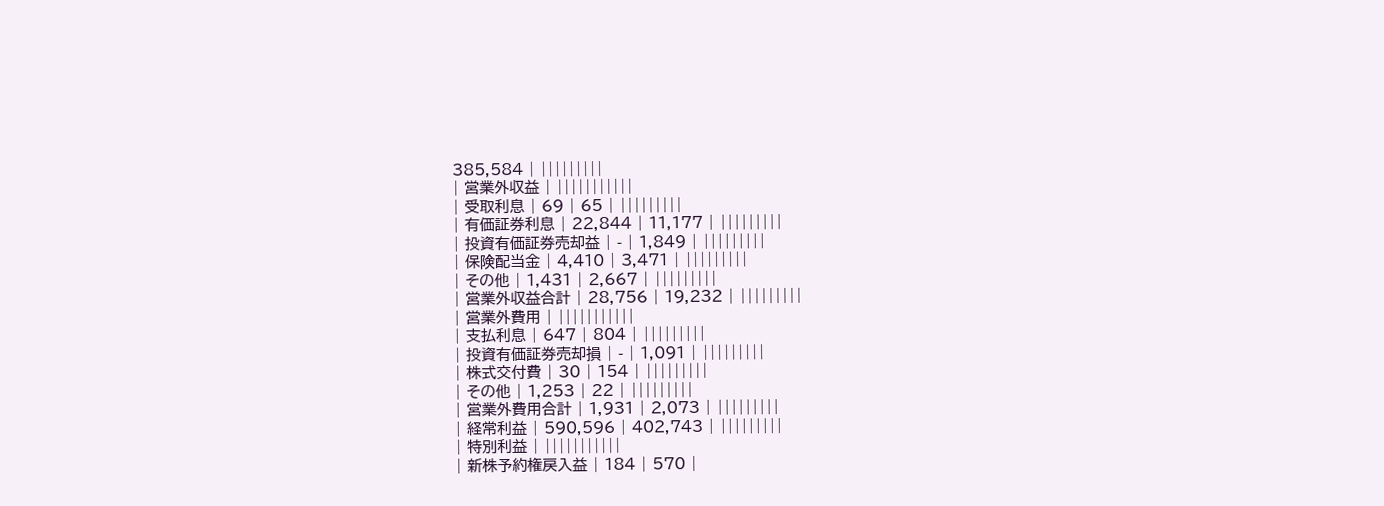385,584 | |||||||||
| 営業外収益 | |||||||||||
| 受取利息 | 69 | 65 | |||||||||
| 有価証券利息 | 22,844 | 11,177 | |||||||||
| 投資有価証券売却益 | - | 1,849 | |||||||||
| 保険配当金 | 4,410 | 3,471 | |||||||||
| その他 | 1,431 | 2,667 | |||||||||
| 営業外収益合計 | 28,756 | 19,232 | |||||||||
| 営業外費用 | |||||||||||
| 支払利息 | 647 | 804 | |||||||||
| 投資有価証券売却損 | - | 1,091 | |||||||||
| 株式交付費 | 30 | 154 | |||||||||
| その他 | 1,253 | 22 | |||||||||
| 営業外費用合計 | 1,931 | 2,073 | |||||||||
| 経常利益 | 590,596 | 402,743 | |||||||||
| 特別利益 | |||||||||||
| 新株予約権戻入益 | 184 | 570 |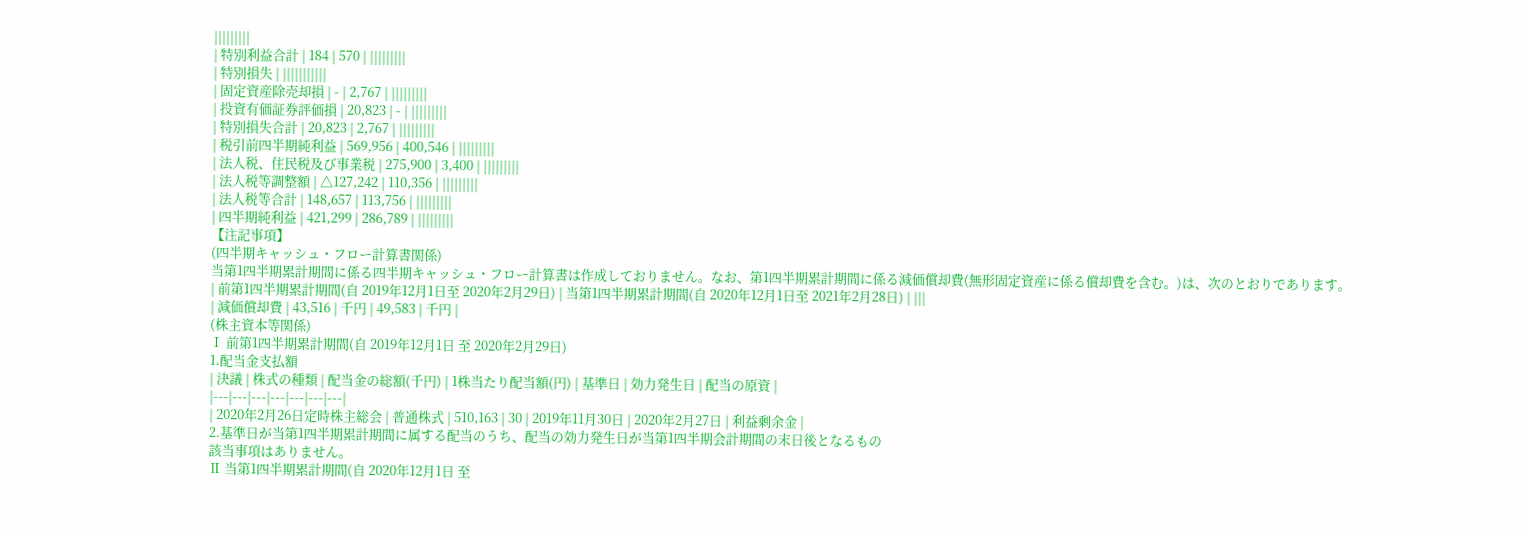|||||||||
| 特別利益合計 | 184 | 570 | |||||||||
| 特別損失 | |||||||||||
| 固定資産除売却損 | - | 2,767 | |||||||||
| 投資有価証券評価損 | 20,823 | - | |||||||||
| 特別損失合計 | 20,823 | 2,767 | |||||||||
| 税引前四半期純利益 | 569,956 | 400,546 | |||||||||
| 法人税、住民税及び事業税 | 275,900 | 3,400 | |||||||||
| 法人税等調整額 | △127,242 | 110,356 | |||||||||
| 法人税等合計 | 148,657 | 113,756 | |||||||||
| 四半期純利益 | 421,299 | 286,789 | |||||||||
【注記事項】
(四半期キャッシュ・フロー計算書関係)
当第1四半期累計期間に係る四半期キャッシュ・フロー計算書は作成しておりません。なお、第1四半期累計期間に係る減価償却費(無形固定資産に係る償却費を含む。)は、次のとおりであります。
| 前第1四半期累計期間(自 2019年12月1日至 2020年2月29日) | 当第1四半期累計期間(自 2020年12月1日至 2021年2月28日) | |||
| 減価償却費 | 43,516 | 千円 | 49,583 | 千円 |
(株主資本等関係)
Ⅰ 前第1四半期累計期間(自 2019年12月1日 至 2020年2月29日)
1.配当金支払額
| 決議 | 株式の種類 | 配当金の総額(千円) | 1株当たり配当額(円) | 基準日 | 効力発生日 | 配当の原資 |
|---|---|---|---|---|---|---|
| 2020年2月26日定時株主総会 | 普通株式 | 510,163 | 30 | 2019年11月30日 | 2020年2月27日 | 利益剰余金 |
2.基準日が当第1四半期累計期間に属する配当のうち、配当の効力発生日が当第1四半期会計期間の末日後となるもの
該当事項はありません。
Ⅱ 当第1四半期累計期間(自 2020年12月1日 至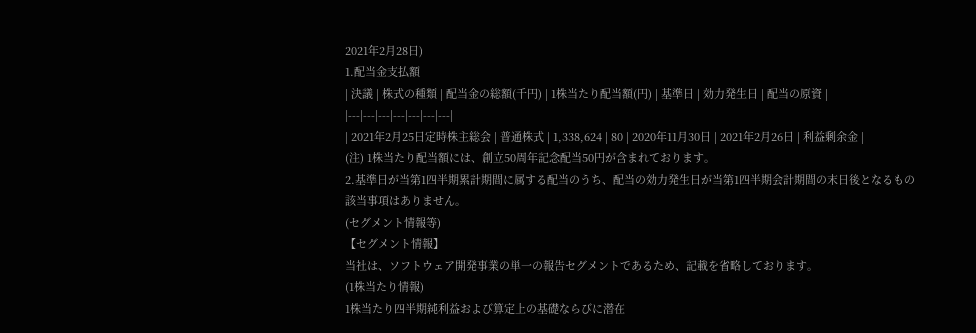2021年2月28日)
1.配当金支払額
| 決議 | 株式の種類 | 配当金の総額(千円) | 1株当たり配当額(円) | 基準日 | 効力発生日 | 配当の原資 |
|---|---|---|---|---|---|---|
| 2021年2月25日定時株主総会 | 普通株式 | 1,338,624 | 80 | 2020年11月30日 | 2021年2月26日 | 利益剰余金 |
(注) 1株当たり配当額には、創立50周年記念配当50円が含まれております。
2.基準日が当第1四半期累計期間に属する配当のうち、配当の効力発生日が当第1四半期会計期間の末日後となるもの
該当事項はありません。
(セグメント情報等)
【セグメント情報】
当社は、ソフトウェア開発事業の単一の報告セグメントであるため、記載を省略しております。
(1株当たり情報)
1株当たり四半期純利益および算定上の基礎ならびに潜在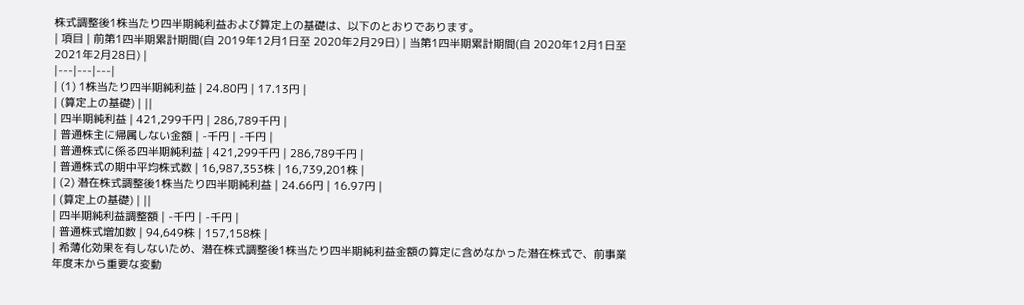株式調整後1株当たり四半期純利益および算定上の基礎は、以下のとおりであります。
| 項目 | 前第1四半期累計期間(自 2019年12月1日至 2020年2月29日) | 当第1四半期累計期間(自 2020年12月1日至 2021年2月28日) |
|---|---|---|
| (1) 1株当たり四半期純利益 | 24.80円 | 17.13円 |
| (算定上の基礎) | ||
| 四半期純利益 | 421,299千円 | 286,789千円 |
| 普通株主に帰属しない金額 | -千円 | -千円 |
| 普通株式に係る四半期純利益 | 421,299千円 | 286,789千円 |
| 普通株式の期中平均株式数 | 16,987,353株 | 16,739,201株 |
| (2) 潜在株式調整後1株当たり四半期純利益 | 24.66円 | 16.97円 |
| (算定上の基礎) | ||
| 四半期純利益調整額 | -千円 | -千円 |
| 普通株式増加数 | 94,649株 | 157,158株 |
| 希薄化効果を有しないため、潜在株式調整後1株当たり四半期純利益金額の算定に含めなかった潜在株式で、前事業年度末から重要な変動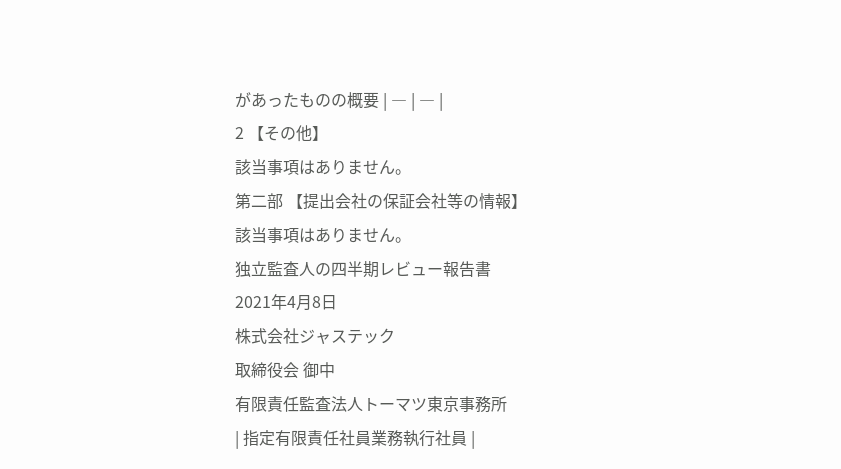があったものの概要 | ― | ― |
2 【その他】
該当事項はありません。
第二部 【提出会社の保証会社等の情報】
該当事項はありません。
独立監査人の四半期レビュー報告書
2021年4月8日
株式会社ジャステック
取締役会 御中
有限責任監査法人トーマツ東京事務所
| 指定有限責任社員業務執行社員 |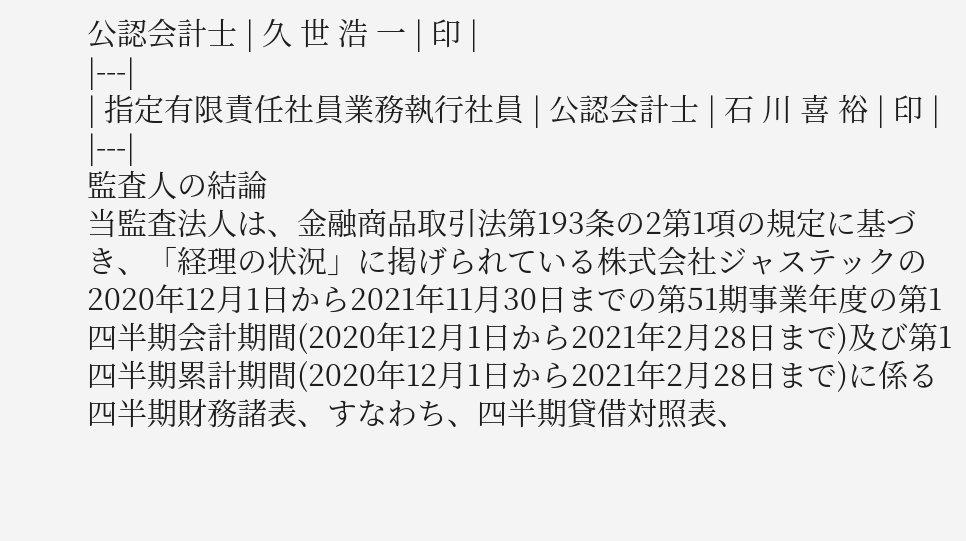公認会計士 | 久 世 浩 一 | 印 |
|---|
| 指定有限責任社員業務執行社員 | 公認会計士 | 石 川 喜 裕 | 印 |
|---|
監査人の結論
当監査法人は、金融商品取引法第193条の2第1項の規定に基づき、「経理の状況」に掲げられている株式会社ジャステックの2020年12月1日から2021年11月30日までの第51期事業年度の第1四半期会計期間(2020年12月1日から2021年2月28日まで)及び第1四半期累計期間(2020年12月1日から2021年2月28日まで)に係る四半期財務諸表、すなわち、四半期貸借対照表、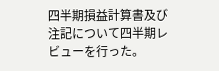四半期損益計算書及び注記について四半期レビューを行った。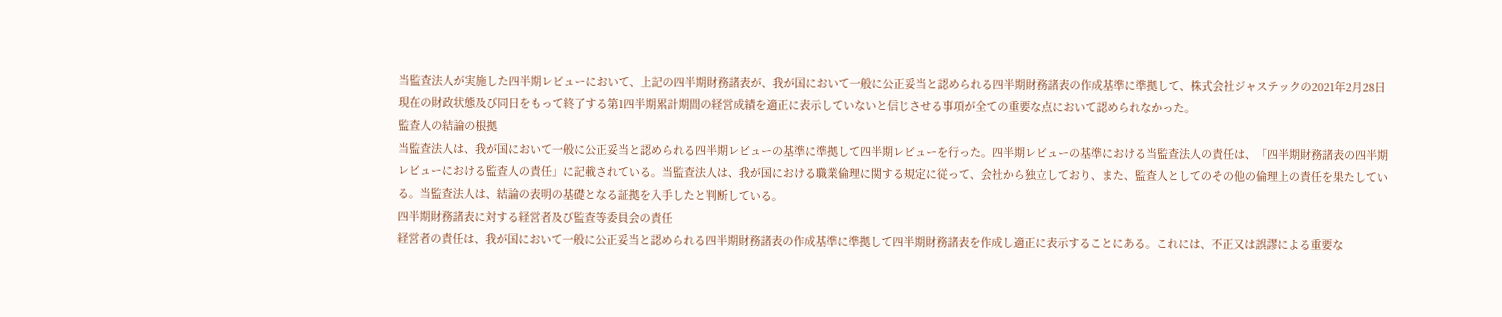当監査法人が実施した四半期レビューにおいて、上記の四半期財務諸表が、我が国において一般に公正妥当と認められる四半期財務諸表の作成基準に準拠して、株式会社ジャステックの2021年2月28日現在の財政状態及び同日をもって終了する第1四半期累計期間の経営成績を適正に表示していないと信じさせる事項が全ての重要な点において認められなかった。
監査人の結論の根拠
当監査法人は、我が国において一般に公正妥当と認められる四半期レビューの基準に準拠して四半期レビューを行った。四半期レビューの基準における当監査法人の責任は、「四半期財務諸表の四半期レビューにおける監査人の責任」に記載されている。当監査法人は、我が国における職業倫理に関する規定に従って、会社から独立しており、また、監査人としてのその他の倫理上の責任を果たしている。当監査法人は、結論の表明の基礎となる証拠を入手したと判断している。
四半期財務諸表に対する経営者及び監査等委員会の責任
経営者の責任は、我が国において一般に公正妥当と認められる四半期財務諸表の作成基準に準拠して四半期財務諸表を作成し適正に表示することにある。これには、不正又は誤謬による重要な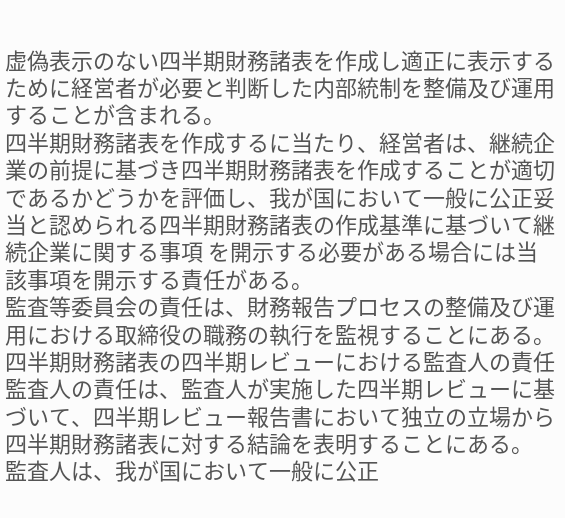虚偽表示のない四半期財務諸表を作成し適正に表示するために経営者が必要と判断した内部統制を整備及び運用することが含まれる。
四半期財務諸表を作成するに当たり、経営者は、継続企業の前提に基づき四半期財務諸表を作成することが適切であるかどうかを評価し、我が国において一般に公正妥当と認められる四半期財務諸表の作成基準に基づいて継続企業に関する事項 を開示する必要がある場合には当該事項を開示する責任がある。
監査等委員会の責任は、財務報告プロセスの整備及び運用における取締役の職務の執行を監視することにある。
四半期財務諸表の四半期レビューにおける監査人の責任
監査人の責任は、監査人が実施した四半期レビューに基づいて、四半期レビュー報告書において独立の立場から四半期財務諸表に対する結論を表明することにある。
監査人は、我が国において一般に公正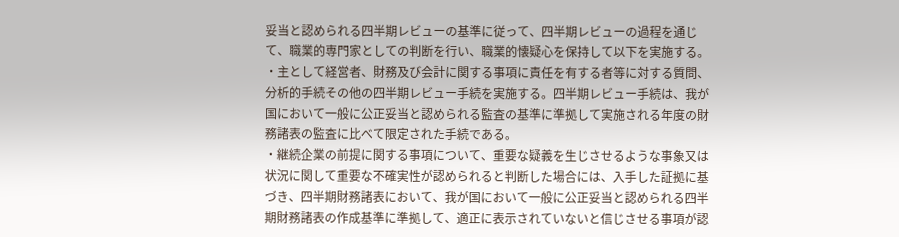妥当と認められる四半期レビューの基準に従って、四半期レビューの過程を通じて、職業的専門家としての判断を行い、職業的懐疑心を保持して以下を実施する。
・主として経営者、財務及び会計に関する事項に責任を有する者等に対する質問、分析的手続その他の四半期レビュー手続を実施する。四半期レビュー手続は、我が国において一般に公正妥当と認められる監査の基準に準拠して実施される年度の財務諸表の監査に比べて限定された手続である。
・継続企業の前提に関する事項について、重要な疑義を生じさせるような事象又は状況に関して重要な不確実性が認められると判断した場合には、入手した証拠に基づき、四半期財務諸表において、我が国において一般に公正妥当と認められる四半期財務諸表の作成基準に準拠して、適正に表示されていないと信じさせる事項が認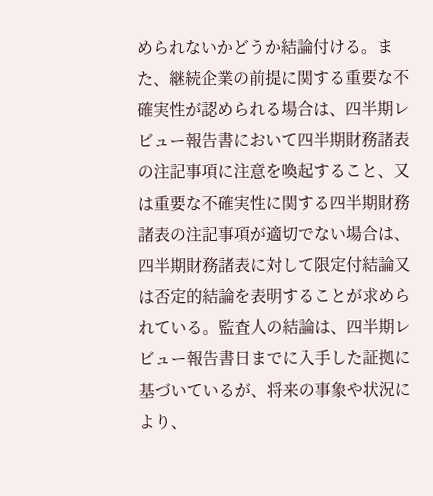められないかどうか結論付ける。また、継続企業の前提に関する重要な不確実性が認められる場合は、四半期レビュー報告書において四半期財務諸表の注記事項に注意を喚起すること、又は重要な不確実性に関する四半期財務諸表の注記事項が適切でない場合は、四半期財務諸表に対して限定付結論又は否定的結論を表明することが求められている。監査人の結論は、四半期レビュー報告書日までに入手した証拠に基づいているが、将来の事象や状況により、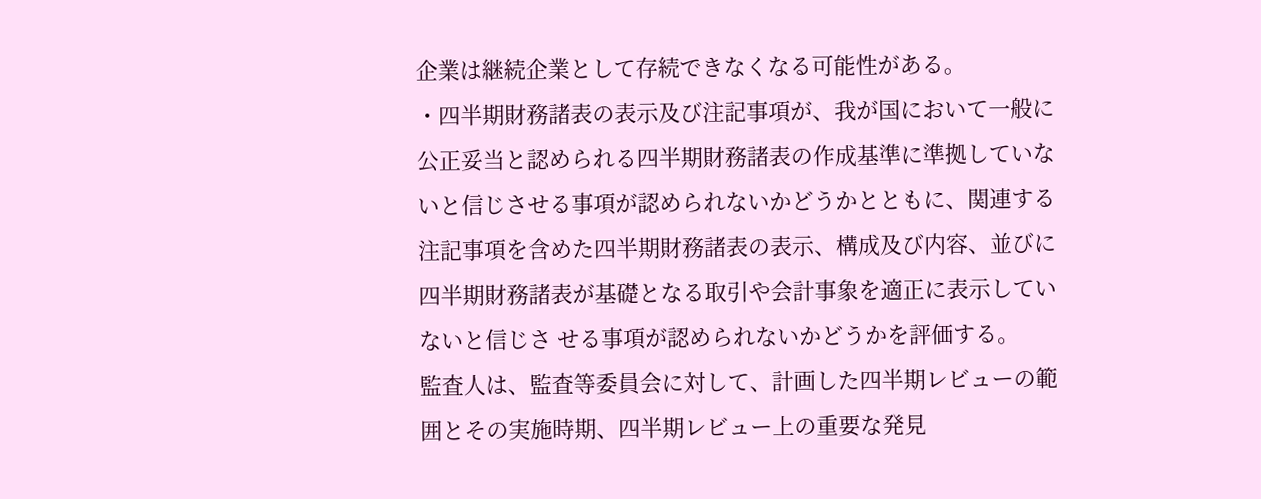企業は継続企業として存続できなくなる可能性がある。
・四半期財務諸表の表示及び注記事項が、我が国において一般に公正妥当と認められる四半期財務諸表の作成基準に準拠していないと信じさせる事項が認められないかどうかとともに、関連する注記事項を含めた四半期財務諸表の表示、構成及び内容、並びに四半期財務諸表が基礎となる取引や会計事象を適正に表示していないと信じさ せる事項が認められないかどうかを評価する。
監査人は、監査等委員会に対して、計画した四半期レビューの範囲とその実施時期、四半期レビュー上の重要な発見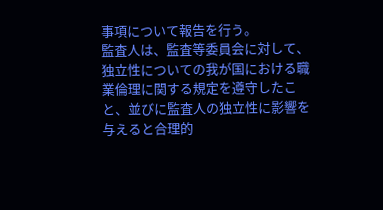事項について報告を行う。
監査人は、監査等委員会に対して、独立性についての我が国における職業倫理に関する規定を遵守したこと、並びに監査人の独立性に影響を与えると合理的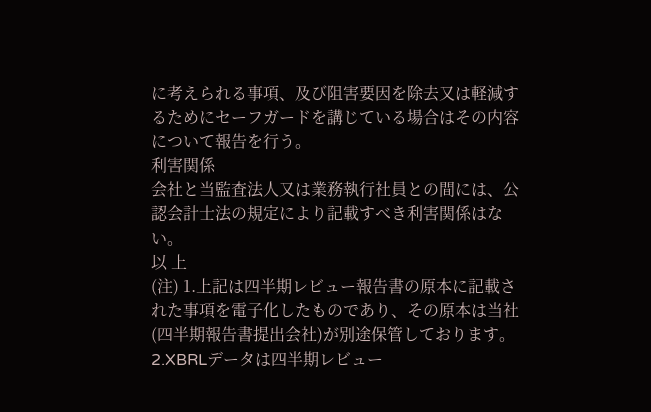に考えられる事項、及び阻害要因を除去又は軽減するためにセーフガードを講じている場合はその内容について報告を行う。
利害関係
会社と当監査法人又は業務執行社員との間には、公認会計士法の規定により記載すべき利害関係はない。
以 上
(注) 1.上記は四半期レビュー報告書の原本に記載された事項を電子化したものであり、その原本は当社(四半期報告書提出会社)が別途保管しております。2.XBRLデータは四半期レビュー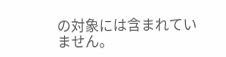の対象には含まれていません。